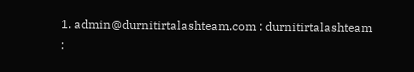1. admin@durnitirtalashteam.com : durnitirtalashteam :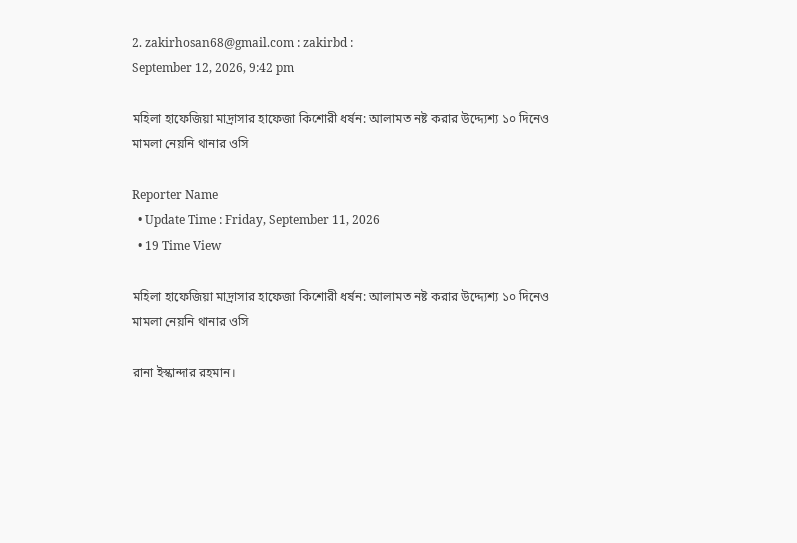2. zakirhosan68@gmail.com : zakirbd :
September 12, 2026, 9:42 pm

মহিলা হাফেজিয়া মাদ্রাসার হাফেজা কিশোরী ধর্ষন: আলামত নষ্ট করার উদ্দ্যেশ্য ১০ দিনেও মামলা নেয়নি থানার ওসি

Reporter Name
  • Update Time : Friday, September 11, 2026
  • 19 Time View

মহিলা হাফেজিয়া মাদ্রাসার হাফেজা কিশোরী ধর্ষন: আলামত নষ্ট করার উদ্দ্যেশ্য ১০ দিনেও মামলা নেয়নি থানার ওসি

রানা ইস্কান্দার রহমান।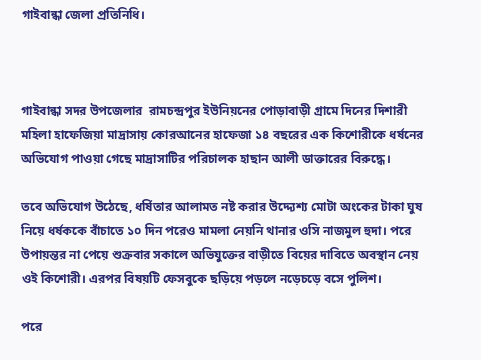গাইবান্ধা জেলা প্রতিনিধি।



গাইবান্ধা সদর উপজেলার  রামচন্দ্রপুর ইউনিয়নের পোড়াবাড়ী গ্রামে দিনের দিশারী মহিলা হাফেজিয়া মাদ্রাসায় কোরআনের হাফেজা ১৪ বছরের এক কিশোরীকে ধর্ষনের অভিযোগ পাওয়া গেছে মাদ্রাসাটির পরিচালক হাছান আলী ডাক্তারের বিরুদ্ধে।

তবে অভিযোগ উঠেছে, ধর্ষিতার আলামত নষ্ট করার উদ্দ্যেশ্য মোটা অংকের টাকা ঘুষ নিয়ে ধর্ষককে বাঁচাতে ১০ দিন পরেও মামলা নেয়নি থানার ওসি নাজমুল হুদা। পরে উপায়ন্তর না পেয়ে শুক্রবার সকালে অভিযুক্তের বাড়ীতে বিয়ের দাবিতে অবস্থান নেয় ওই কিশোরী। এরপর বিষয়টি ফেসবুকে ছড়িয়ে পড়লে নড়েচড়ে বসে পুলিশ।

পরে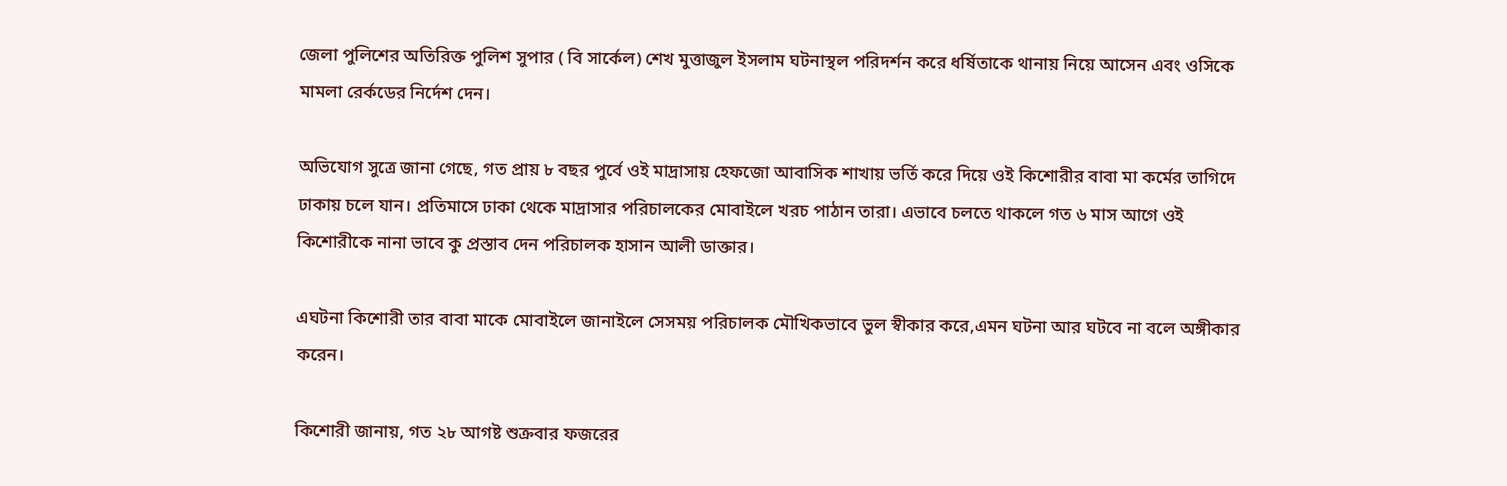জেলা পুলিশের অতিরিক্ত পুলিশ সুপার ( বি সার্কেল) শেখ মুত্তাজুল ইসলাম ঘটনাস্থল পরিদর্শন করে ধর্ষিতাকে থানায় নিয়ে আসেন এবং ওসিকে মামলা রের্কডের নির্দেশ দেন।

অভিযোগ সুত্রে জানা গেছে, গত প্রায় ৮ বছর পুর্বে ওই মাদ্রাসায় হেফজো আবাসিক শাখায় ভর্তি করে দিয়ে ওই কিশোরীর বাবা মা কর্মের তাগিদে ঢাকায় চলে যান। প্রতিমাসে ঢাকা থেকে মাদ্রাসার পরিচালকের মোবাইলে খরচ পাঠান তারা। এভাবে চলতে থাকলে গত ৬ মাস আগে ওই কিশোরীকে নানা ভাবে কু প্রস্তাব দেন পরিচালক হাসান আলী ডাক্তার।

এঘটনা কিশোরী তার বাবা মাকে মোবাইলে জানাইলে সেসময় পরিচালক মৌখিকভাবে ভুল স্বীকার করে,এমন ঘটনা আর ঘটবে না বলে অঙ্গীকার করেন।

কিশোরী জানায়, গত ২৮ আগষ্ট শুক্রবার ফজরের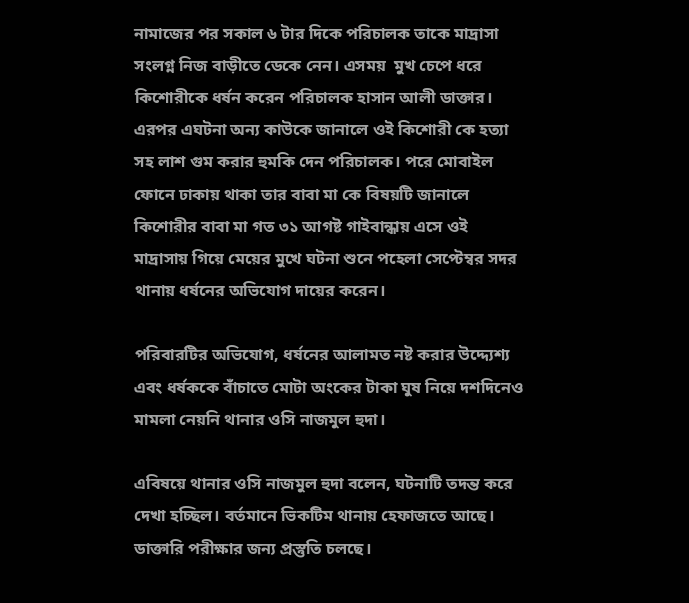নামাজের পর সকাল ৬ টার দিকে পরিচালক তাকে মাদ্রাসা সংলগ্ন নিজ বাড়ীতে ডেকে নেন। এসময়  মুখ চেপে ধরে কিশোরীকে ধর্ষন করেন পরিচালক হাসান আলী ডাক্তার। এরপর এঘটনা অন্য কাউকে জানালে ওই কিশোরী কে হত্যা সহ লাশ গুম করার হুমকি দেন পরিচালক। পরে মোবাইল ফোনে ঢাকায় থাকা তার বাবা মা কে বিষয়টি জানালে কিশোরীর বাবা মা গত ৩১ আগষ্ট গাইবান্ধায় এসে ওই মাদ্রাসায় গিয়ে মেয়ের মুখে ঘটনা শুনে পহেলা সেপ্টেম্বর সদর থানায় ধর্ষনের অভিযোগ দায়ের করেন।

পরিবারটির অভিযোগ, ধর্ষনের আলামত নষ্ট করার উদ্দ্যেশ্য এবং ধর্ষককে বাঁচাতে মোটা অংকের টাকা ঘুষ নিয়ে দশদিনেও মামলা নেয়নি থানার ওসি নাজমুল হুদা।

এবিষয়ে থানার ওসি নাজমুল হুদা বলেন, ঘটনাটি তদন্ত করে দেখা হচ্ছিল। বর্তমানে ভিকটিম থানায় হেফাজতে আছে। ডাক্তারি পরীক্ষার জন্য প্রস্তুতি চলছে।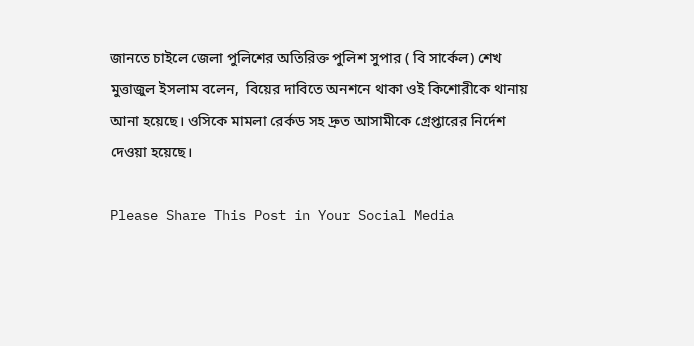জানতে চাইলে জেলা পুলিশের অতিরিক্ত পুলিশ সুপার ( বি সার্কেল) শেখ মুত্তাজুল ইসলাম বলেন,  বিয়ের দাবিতে অনশনে থাকা ওই কিশোরীকে থানায় আনা হয়েছে। ওসিকে মামলা রের্কড সহ দ্রুত আসামীকে গ্রেপ্তারের নির্দেশ দেওয়া হয়েছে।

Please Share This Post in Your Social Media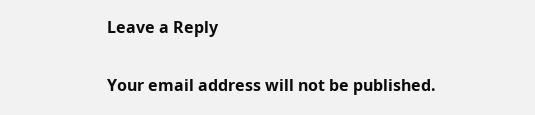Leave a Reply

Your email address will not be published.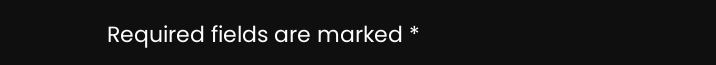Required fields are marked *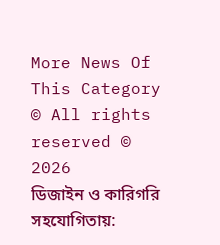More News Of This Category
© All rights reserved © 2026
ডিজাইন ও কারিগরি সহযোগিতায়: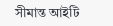সীমান্ত আইটি